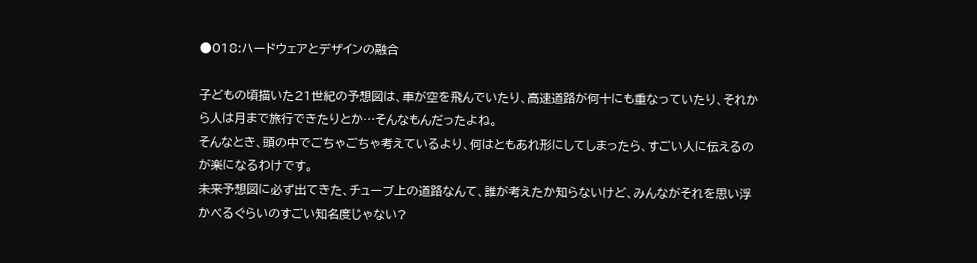●018:ハードウェアとデザインの融合

子どもの頃描いた21世紀の予想図は、車が空を飛んでいたり、高速道路が何十にも重なっていたり、それから人は月まで旅行できたりとか…そんなもんだったよね。
そんなとき、頭の中でごちゃごちゃ考えているより、何はともあれ形にしてしまったら、すごい人に伝えるのが楽になるわけです。
未来予想図に必ず出てきた、チューブ上の道路なんて、誰が考えたか知らないけど、みんながそれを思い浮かべるぐらいのすごい知名度じゃない?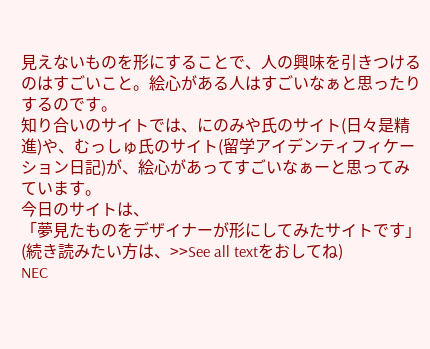見えないものを形にすることで、人の興味を引きつけるのはすごいこと。絵心がある人はすごいなぁと思ったりするのです。
知り合いのサイトでは、にのみや氏のサイト(日々是精進)や、むっしゅ氏のサイト(留学アイデンティフィケーション日記)が、絵心があってすごいなぁーと思ってみています。
今日のサイトは、
「夢見たものをデザイナーが形にしてみたサイトです」
(続き読みたい方は、>>See all textをおしてね)
NEC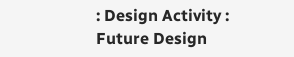: Design Activity : Future Design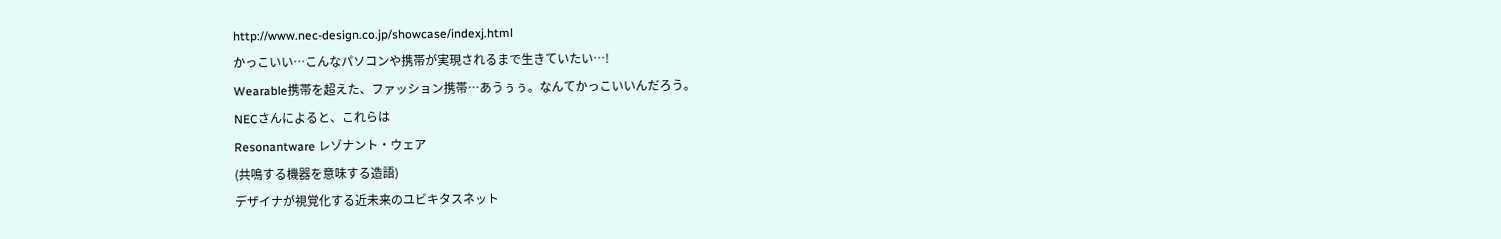http://www.nec-design.co.jp/showcase/indexj.html
かっこいい…こんなパソコンや携帯が実現されるまで生きていたい…!
Wearable携帯を超えた、ファッション携帯…あうぅぅ。なんてかっこいいんだろう。
NECさんによると、これらは
Resonantware レゾナント・ウェア
(共鳴する機器を意味する造語)
デザイナが視覚化する近未来のユビキタスネット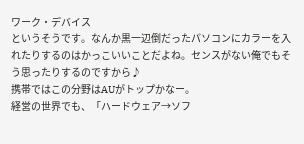ワーク・デバイス
というそうです。なんか黒一辺倒だったパソコンにカラーを入れたりするのはかっこいいことだよね。センスがない俺でもそう思ったりするのですから♪
携帯ではこの分野はAUがトップかなー。
経営の世界でも、「ハードウェア→ソフ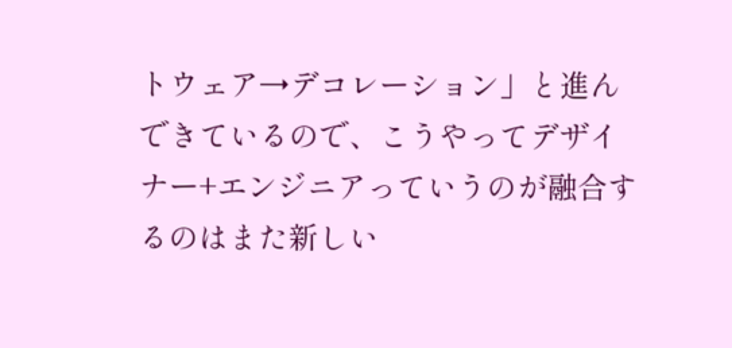トウェア→デコレーション」と進んできているので、こうやってデザイナー+エンジニアっていうのが融合するのはまた新しい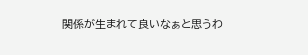関係が生まれて良いなぁと思うわ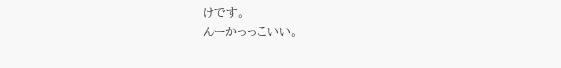けです。
んーかっっこいい。